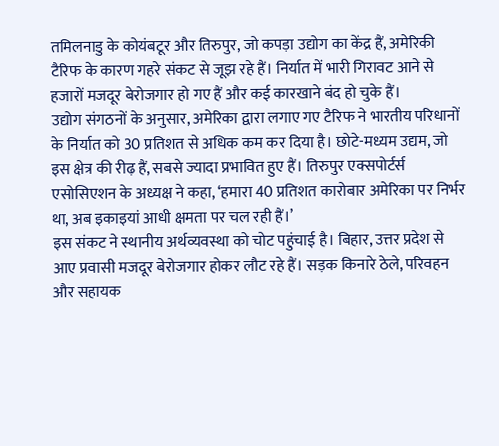तमिलनाडु के कोयंबटूर और तिरुपुर, जो कपड़ा उद्योग का केंद्र हैं, अमेरिकी टैरिफ के कारण गहरे संकट से जूझ रहे हैं। निर्यात में भारी गिरावट आने से हजारों मजदूर बेरोजगार हो गए हैं और कई कारखाने बंद हो चुके हैं।
उद्योग संगठनों के अनुसार, अमेरिका द्वारा लगाए गए टैरिफ ने भारतीय परिधानों के निर्यात को 30 प्रतिशत से अधिक कम कर दिया है। छोटे-मध्यम उद्यम, जो इस क्षेत्र की रीढ़ हैं, सबसे ज्यादा प्रभावित हुए हैं। तिरुपुर एक्सपोर्टर्स एसोसिएशन के अध्यक्ष ने कहा, ‘हमारा 40 प्रतिशत कारोबार अमेरिका पर निर्भर था, अब इकाइयां आधी क्षमता पर चल रही हैं।’
इस संकट ने स्थानीय अर्थव्यवस्था को चोट पहुंचाई है। बिहार, उत्तर प्रदेश से आए प्रवासी मजदूर बेरोजगार होकर लौट रहे हैं। सड़क किनारे ठेले, परिवहन और सहायक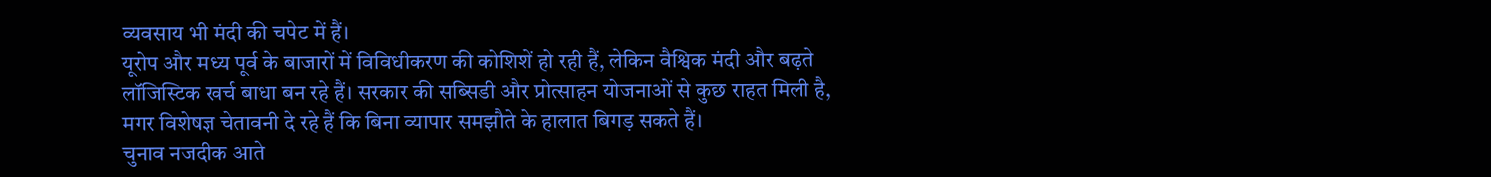व्यवसाय भी मंदी की चपेट में हैं।
यूरोप और मध्य पूर्व के बाजारों में विविधीकरण की कोशिशें हो रही हैं, लेकिन वैश्विक मंदी और बढ़ते लॉजिस्टिक खर्च बाधा बन रहे हैं। सरकार की सब्सिडी और प्रोत्साहन योजनाओं से कुछ राहत मिली है, मगर विशेषज्ञ चेतावनी दे रहे हैं कि बिना व्यापार समझौते के हालात बिगड़ सकते हैं।
चुनाव नजदीक आते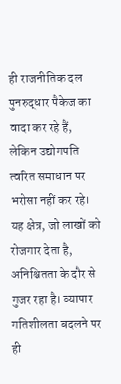ही राजनीतिक दल पुनरुद्धार पैकेज का वादा कर रहे हैं, लेकिन उद्योगपति त्वरित समाधान पर भरोसा नहीं कर रहे। यह क्षेत्र, जो लाखों को रोजगार देता है, अनिश्चितता के दौर से गुजर रहा है। व्यापार गतिशीलता बदलने पर ही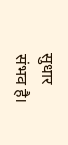सुधार संभव है।